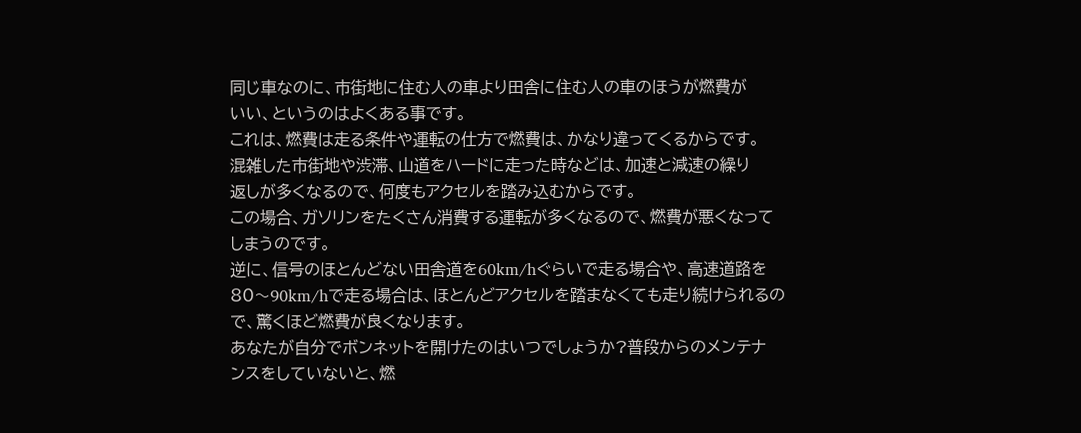同じ車なのに、市街地に住む人の車より田舎に住む人の車のほうが燃費が
いい、というのはよくある事です。
これは、燃費は走る条件や運転の仕方で燃費は、かなり違ってくるからです。
混雑した市街地や渋滞、山道をハードに走った時などは、加速と減速の繰り
返しが多くなるので、何度もアクセルを踏み込むからです。
この場合、ガソリンをたくさん消費する運転が多くなるので、燃費が悪くなって
しまうのです。
逆に、信号のほとんどない田舎道を60km/hぐらいで走る場合や、高速道路を
80〜90km/hで走る場合は、ほとんどアクセルを踏まなくても走り続けられるの
で、驚くほど燃費が良くなります。
あなたが自分でボンネットを開けたのはいつでしょうか?普段からのメンテナ
ンスをしていないと、燃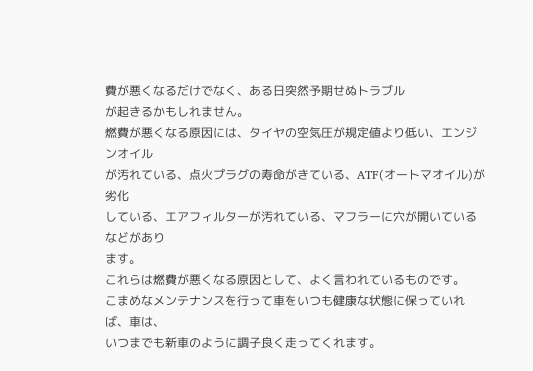費が悪くなるだけでなく、ある日突然予期せぬトラブル
が起きるかもしれません。
燃費が悪くなる原因には、タイヤの空気圧が規定値より低い、エンジンオイル
が汚れている、点火プラグの寿命がきている、ATF(オートマオイル)が劣化
している、エアフィルターが汚れている、マフラーに穴が開いているなどがあり
ます。
これらは燃費が悪くなる原因として、よく言われているものです。
こまめなメンテナンスを行って車をいつも健康な状態に保っていれば、車は、
いつまでも新車のように調子良く走ってくれます。